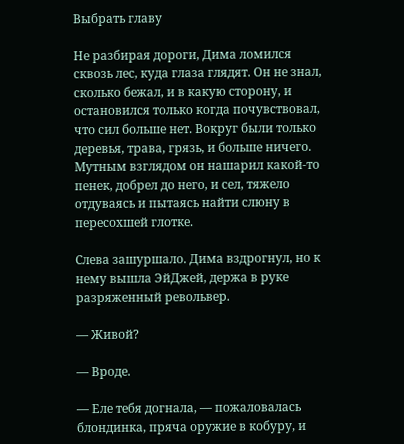Выбрать главу

Не разбирая дороги, Дима ломился сквозь лес, куда глаза глядят. Он не знал, сколько бежал, и в какую сторону, и остановился только когда почувствовал, что сил больше нет. Вокруг были только деревья, трава, грязь, и больше ничего. Мутным взглядом он нашарил какой-то пенек, добрел до него, и сел, тяжело отдуваясь и пытаясь найти слюну в пересохшей глотке.

Слева зашуршало. Дима вздрогнул, но к нему вышла ЭйДжей, держа в руке разряженный револьвер.

— Живой?

— Вроде.

— Еле тебя догнала, — пожаловалась блондинка, пряча оружие в кобуру, и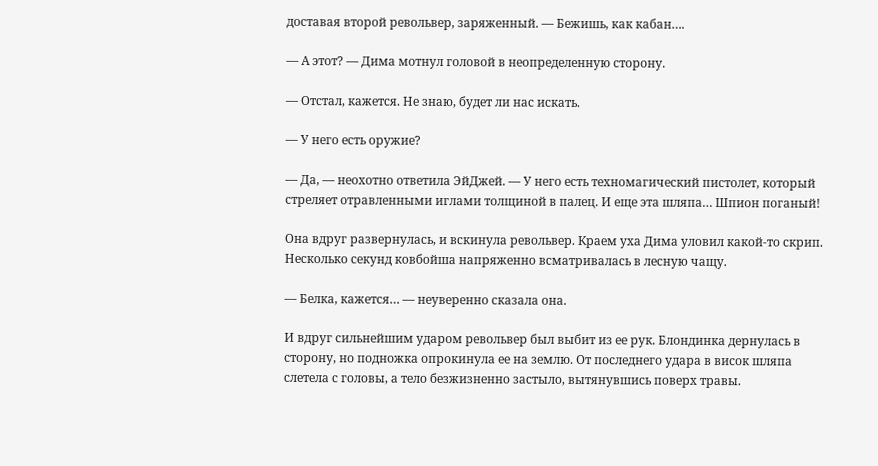доставая второй револьвер, заряженный. — Бежишь, как кабан….

— А этот? — Дима мотнул головой в неопределенную сторону.

— Отстал, кажется. Не знаю, будет ли нас искать.

— У него есть оружие?

— Да, — неохотно ответила ЭйДжей. — У него есть техномагический пистолет, который стреляет отравленными иглами толщиной в палец. И еще эта шляпа… Шпион поганый!

Она вдруг развернулась, и вскинула револьвер. Краем уха Дима уловил какой-то скрип. Несколько секунд ковбойша напряженно всматривалась в лесную чащу.

— Белка, кажется… — неуверенно сказала она.

И вдруг сильнейшим ударом револьвер был выбит из ее рук. Блондинка дернулась в сторону, но подножка опрокинула ее на землю. От последнего удара в висок шляпа слетела с головы, а тело безжизненно застыло, вытянувшись поверх травы.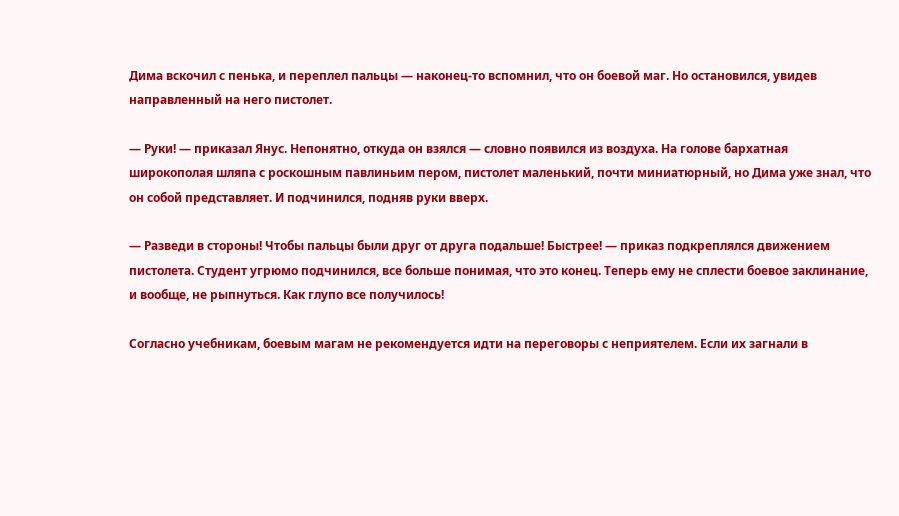Дима вскочил с пенька, и переплел пальцы — наконец-то вспомнил, что он боевой маг. Но остановился, увидев направленный на него пистолет.

— Руки! — приказал Янус. Непонятно, откуда он взялся — словно появился из воздуха. На голове бархатная широкополая шляпа с роскошным павлиньим пером, пистолет маленький, почти миниатюрный, но Дима уже знал, что он собой представляет. И подчинился, подняв руки вверх.

— Разведи в стороны! Чтобы пальцы были друг от друга подальше! Быстрее! — приказ подкреплялся движением пистолета. Студент угрюмо подчинился, все больше понимая, что это конец. Теперь ему не сплести боевое заклинание, и вообще, не рыпнуться. Как глупо все получилось!

Согласно учебникам, боевым магам не рекомендуется идти на переговоры с неприятелем. Если их загнали в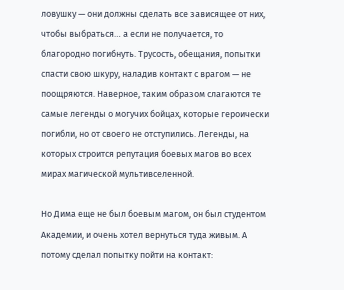ловушку — они должны сделать все зависящее от них, чтобы выбраться… а если не получается, то благородно погибнуть. Трусость, обещания, попытки спасти свою шкуру, наладив контакт с врагом — не поощряются. Наверное, таким образом слагаются те самые легенды о могучих бойцах, которые героически погибли, но от своего не отступились. Легенды, на которых строится репутация боевых магов во всех мирах магической мультивселенной.

Но Дима еще не был боевым магом, он был студентом Академии, и очень хотел вернуться туда живым. А потому сделал попытку пойти на контакт: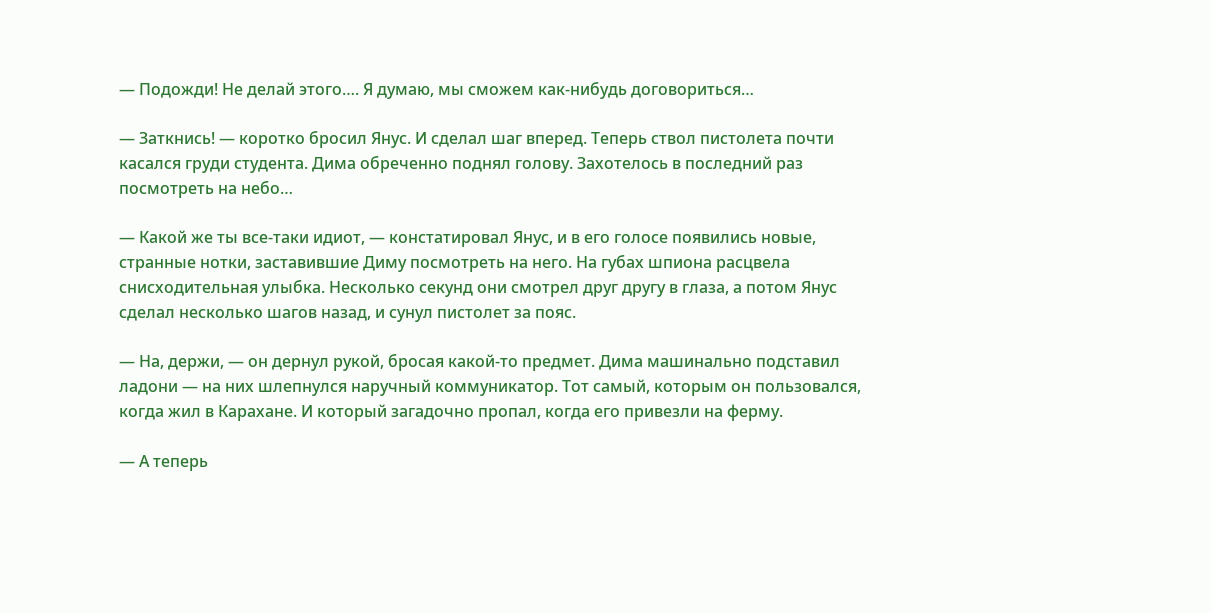— Подожди! Не делай этого…. Я думаю, мы сможем как-нибудь договориться…

— Заткнись! — коротко бросил Янус. И сделал шаг вперед. Теперь ствол пистолета почти касался груди студента. Дима обреченно поднял голову. Захотелось в последний раз посмотреть на небо…

— Какой же ты все-таки идиот, — констатировал Янус, и в его голосе появились новые, странные нотки, заставившие Диму посмотреть на него. На губах шпиона расцвела снисходительная улыбка. Несколько секунд они смотрел друг другу в глаза, а потом Янус сделал несколько шагов назад, и сунул пистолет за пояс.

— На, держи, — он дернул рукой, бросая какой-то предмет. Дима машинально подставил ладони — на них шлепнулся наручный коммуникатор. Тот самый, которым он пользовался, когда жил в Карахане. И который загадочно пропал, когда его привезли на ферму.

— А теперь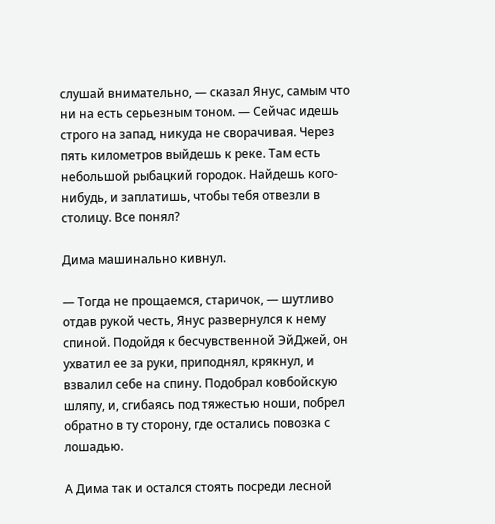слушай внимательно, — сказал Янус, самым что ни на есть серьезным тоном. — Сейчас идешь строго на запад, никуда не сворачивая. Через пять километров выйдешь к реке. Там есть небольшой рыбацкий городок. Найдешь кого-нибудь, и заплатишь, чтобы тебя отвезли в столицу. Все понял?

Дима машинально кивнул.

— Тогда не прощаемся, старичок, — шутливо отдав рукой честь, Янус развернулся к нему спиной. Подойдя к бесчувственной ЭйДжей, он ухватил ее за руки, приподнял, крякнул, и взвалил себе на спину. Подобрал ковбойскую шляпу, и, сгибаясь под тяжестью ноши, побрел обратно в ту сторону, где остались повозка с лошадью.

А Дима так и остался стоять посреди лесной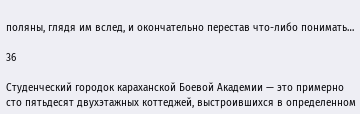поляны, глядя им вслед, и окончательно перестав что-либо понимать…

36

Студенческий городок караханской Боевой Академии — это примерно сто пятьдесят двухэтажных коттеджей, выстроившихся в определенном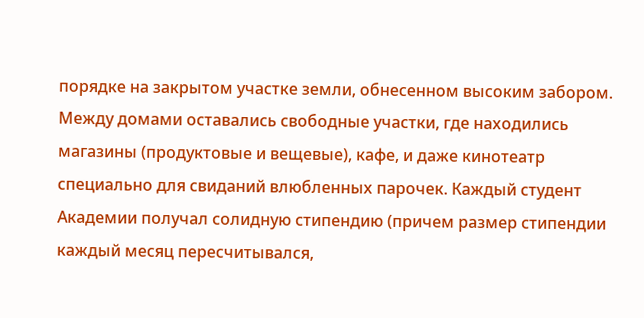порядке на закрытом участке земли, обнесенном высоким забором. Между домами оставались свободные участки, где находились магазины (продуктовые и вещевые), кафе, и даже кинотеатр специально для свиданий влюбленных парочек. Каждый студент Академии получал солидную стипендию (причем размер стипендии каждый месяц пересчитывался,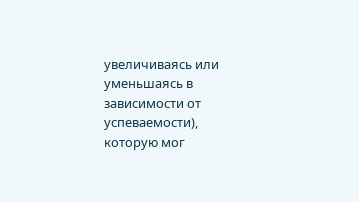увеличиваясь или уменьшаясь в зависимости от успеваемости), которую мог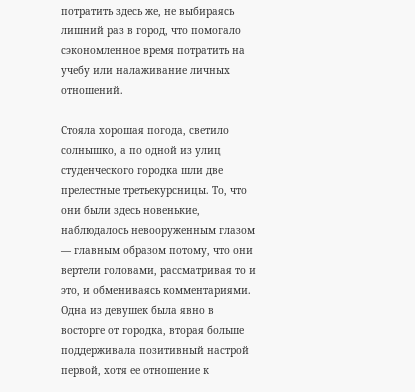потратить здесь же, не выбираясь лишний раз в город, что помогало сэкономленное время потратить на учебу или налаживание личных отношений.

Стояла хорошая погода, светило солнышко, а по одной из улиц студенческого городка шли две прелестные третьекурсницы. То, что они были здесь новенькие, наблюдалось невооруженным глазом — главным образом потому, что они вертели головами, рассматривая то и это, и обмениваясь комментариями. Одна из девушек была явно в восторге от городка, вторая больше поддерживала позитивный настрой первой, хотя ее отношение к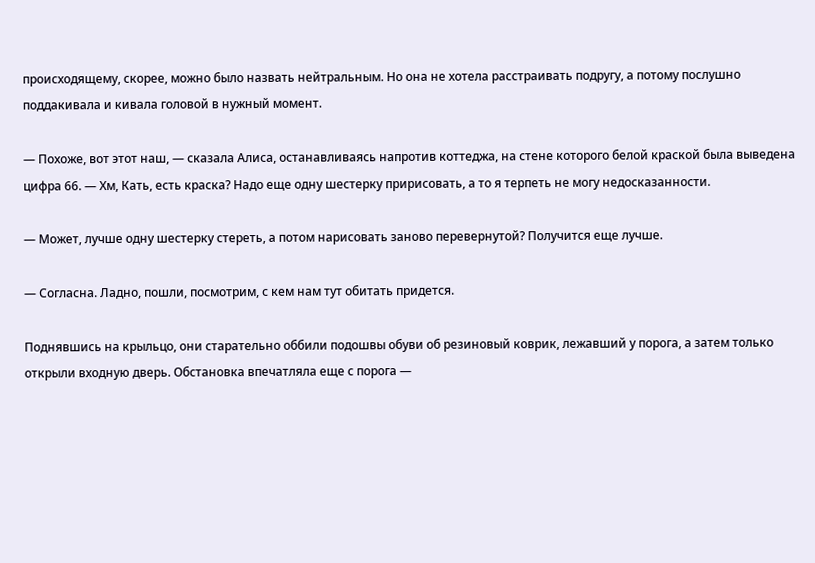происходящему, скорее, можно было назвать нейтральным. Но она не хотела расстраивать подругу, а потому послушно поддакивала и кивала головой в нужный момент.

— Похоже, вот этот наш, — сказала Алиса, останавливаясь напротив коттеджа, на стене которого белой краской была выведена цифра 66. — Хм, Кать, есть краска? Надо еще одну шестерку пририсовать, а то я терпеть не могу недосказанности.

— Может, лучше одну шестерку стереть, а потом нарисовать заново перевернутой? Получится еще лучше.

— Согласна. Ладно, пошли, посмотрим, с кем нам тут обитать придется.

Поднявшись на крыльцо, они старательно оббили подошвы обуви об резиновый коврик, лежавший у порога, а затем только открыли входную дверь. Обстановка впечатляла еще с порога —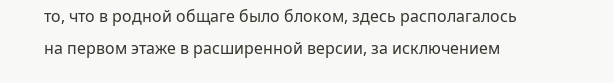то, что в родной общаге было блоком, здесь располагалось на первом этаже в расширенной версии, за исключением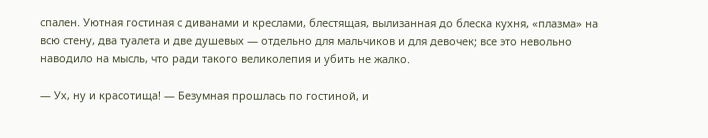спален. Уютная гостиная с диванами и креслами, блестящая, вылизанная до блеска кухня, «плазма» на всю стену, два туалета и две душевых — отдельно для мальчиков и для девочек; все это невольно наводило на мысль, что ради такого великолепия и убить не жалко.

— Ух, ну и красотища! — Безумная прошлась по гостиной, и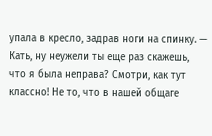упала в кресло, задрав ноги на спинку. — Кать, ну неужели ты еще раз скажешь, что я была неправа? Смотри, как тут классно! Не то, что в нашей общаге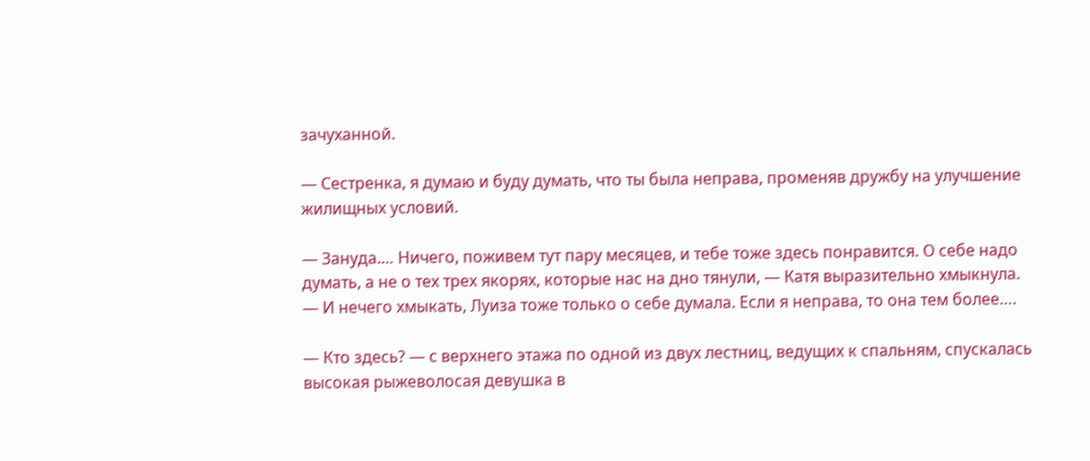зачуханной.

— Сестренка, я думаю и буду думать, что ты была неправа, променяв дружбу на улучшение жилищных условий.

— Зануда.… Ничего, поживем тут пару месяцев, и тебе тоже здесь понравится. О себе надо думать, а не о тех трех якорях, которые нас на дно тянули, — Катя выразительно хмыкнула. — И нечего хмыкать, Луиза тоже только о себе думала. Если я неправа, то она тем более….

— Кто здесь? — с верхнего этажа по одной из двух лестниц, ведущих к спальням, спускалась высокая рыжеволосая девушка в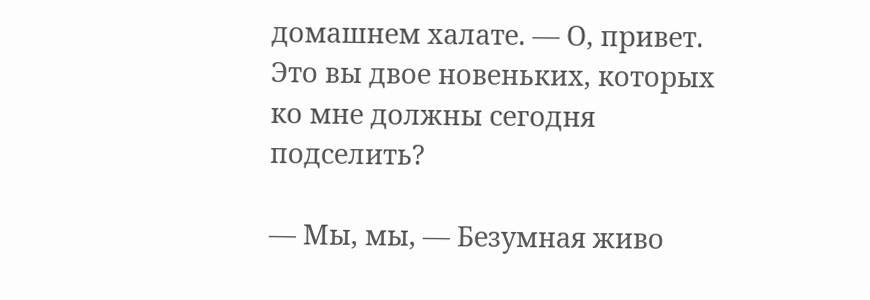домашнем халате. — О, привет. Это вы двое новеньких, которых ко мне должны сегодня подселить?

— Мы, мы, — Безумная живо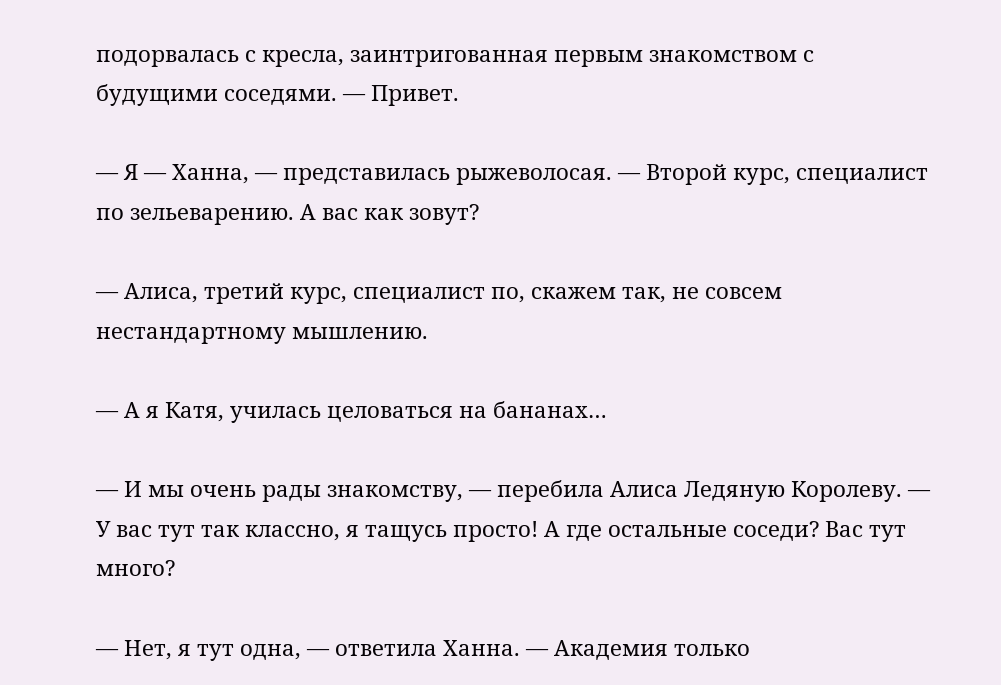подорвалась с кресла, заинтригованная первым знакомством с будущими соседями. — Привет.

— Я — Ханна, — представилась рыжеволосая. — Второй курс, специалист по зельеварению. А вас как зовут?

— Алиса, третий курс, специалист по, скажем так, не совсем нестандартному мышлению.

— А я Катя, училась целоваться на бананах…

— И мы очень рады знакомству, — перебила Алиса Ледяную Королеву. — У вас тут так классно, я тащусь просто! А где остальные соседи? Вас тут много?

— Нет, я тут одна, — ответила Ханна. — Академия только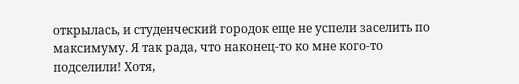открылась, и студенческий городок еще не успели заселить по максимуму. Я так рада, что наконец-то ко мне кого-то подселили! Хотя,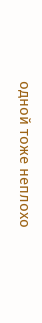одной тоже неплохо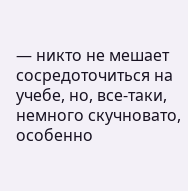— никто не мешает сосредоточиться на учебе, но, все-таки, немного скучновато, особенно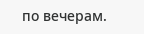по вечерам.